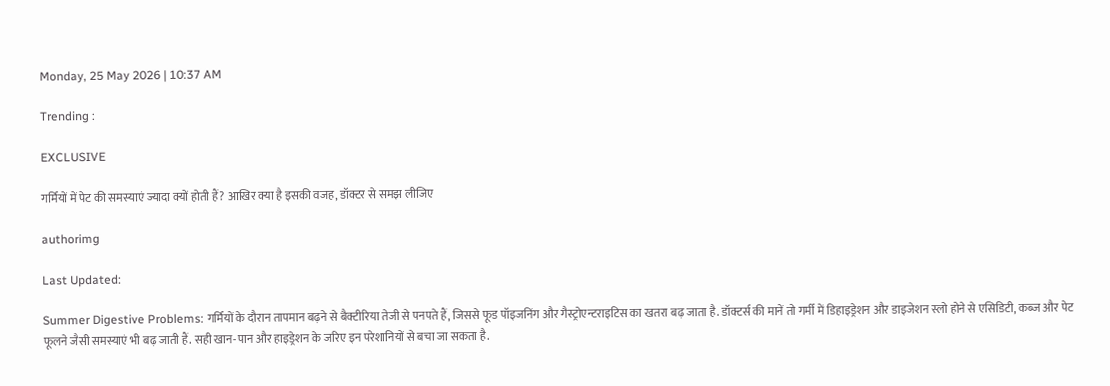Monday, 25 May 2026 | 10:37 AM

Trending :

EXCLUSIVE

गर्मियों में पेट की समस्याएं ज्यादा क्यों होती हैं? आखिर क्या है इसकी वजह, डॉक्टर से समझ लीजिए

authorimg

Last Updated:

Summer Digestive Problems: गर्मियों के दौरान तापमान बढ़ने से बैक्टीरिया तेजी से पनपते हैं, जिससे फूड पॉइजनिंग और गैस्ट्रोएन्टराइटिस का खतरा बढ़ जाता है. डॉक्टर्स की मानें तो गर्मी में डिहाइड्रेशन और डाइजेशन स्लो होने से एसिडिटी, कब्ज और पेट फूलने जैसी समस्याएं भी बढ़ जाती हैं. सही खान-पान और हाइड्रेशन के जरिए इन परेशानियों से बचा जा सकता है.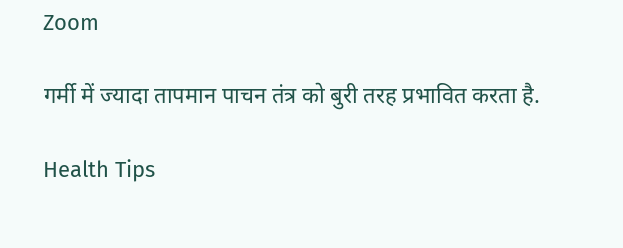Zoom

गर्मी में ज्यादा तापमान पाचन तंत्र को बुरी तरह प्रभावित करता है.

Health Tips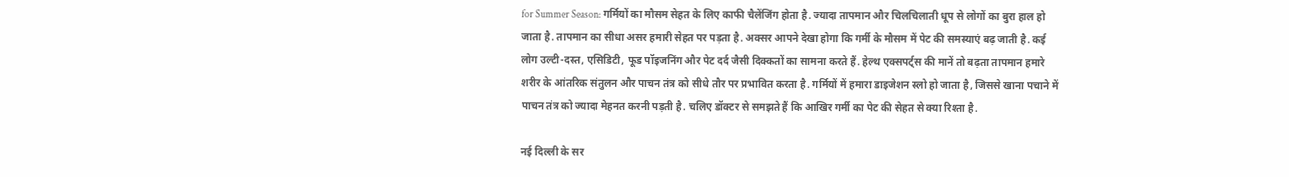for Summer Season: गर्मियों का मौसम सेहत के लिए काफी चैलेंजिंग होता है. ज्यादा तापमान और चिलचिलाती धूप से लोगों का बुरा हाल हो जाता है. तापमान का सीधा असर हमारी सेहत पर पड़ता है. अक्सर आपने देखा होगा कि गर्मी के मौसम में पेट की समस्याएं बढ़ जाती है. कई लोग उल्टी-दस्त, एसिडिटी, फूड पॉइजनिंग और पेट दर्द जैसी दिक्कतों का सामना करते हैं. हेल्थ एक्सपर्ट्स की मानें तो बढ़ता तापमान हमारे शरीर के आंतरिक संतुलन और पाचन तंत्र को सीधे तौर पर प्रभावित करता है. गर्मियों में हमारा डाइजेशन स्लो हो जाता है, जिससे खाना पचाने में पाचन तंत्र को ज्यादा मेहनत करनी पड़ती है. चलिए डॉक्टर से समझते हैं कि आखिर गर्मी का पेट की सेहत से क्या रिश्ता है.

नई दिल्ली के सर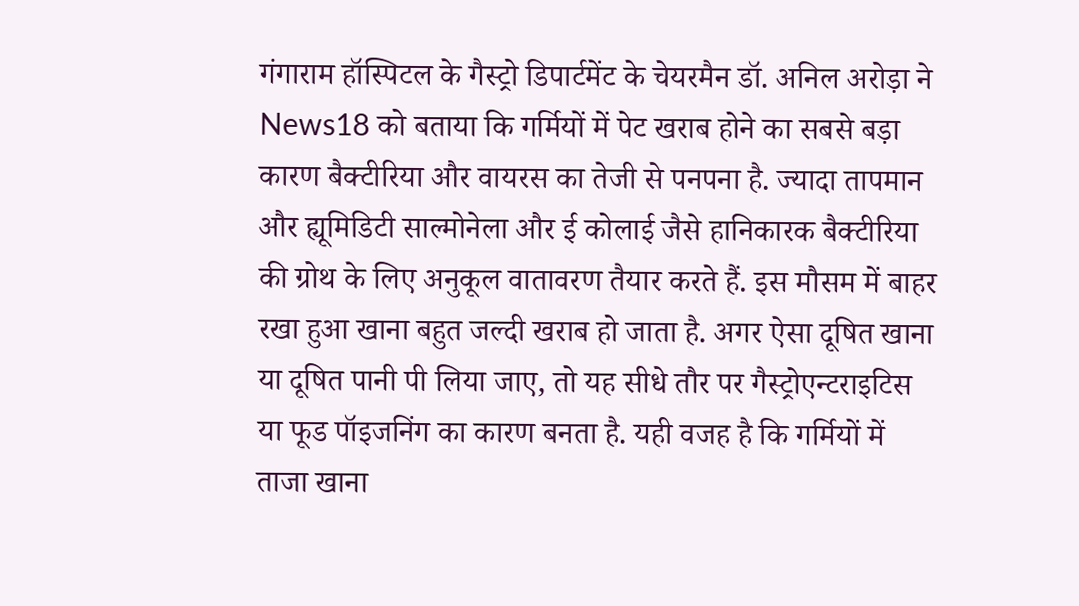गंगाराम हॉस्पिटल के गैस्ट्रो डिपार्टमेंट के चेयरमैन डॉ. अनिल अरोड़ा ने News18 को बताया कि गर्मियों में पेट खराब होने का सबसे बड़ा कारण बैक्टीरिया और वायरस का तेजी से पनपना है. ज्यादा तापमान और ह्यूमिडिटी साल्मोनेला और ई कोलाई जैसे हानिकारक बैक्टीरिया की ग्रोथ के लिए अनुकूल वातावरण तैयार करते हैं. इस मौसम में बाहर रखा हुआ खाना बहुत जल्दी खराब हो जाता है. अगर ऐसा दूषित खाना या दूषित पानी पी लिया जाए, तो यह सीधे तौर पर गैस्ट्रोएन्टराइटिस या फूड पॉइजनिंग का कारण बनता है. यही वजह है कि गर्मियों में ताजा खाना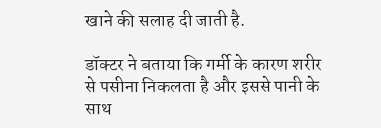खाने की सलाह दी जाती है.

डॉक्टर ने बताया कि गर्मी के कारण शरीर से पसीना निकलता है और इससे पानी के साथ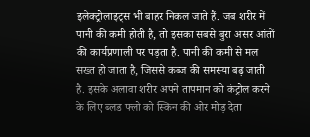इलेक्ट्रोलाइट्स भी बाहर निकल जाते हैं. जब शरीर में पानी की कमी होती है, तो इसका सबसे बुरा असर आंतों की कार्यप्रणाली पर पड़ता है. पानी की कमी से मल सख्त हो जाता है, जिससे कब्ज की समस्या बढ़ जाती है. इसके अलावा शरीर अपने तापमान को कंट्रोल करने के लिए ब्लड फ्लो को स्किन की ओर मोड़ देता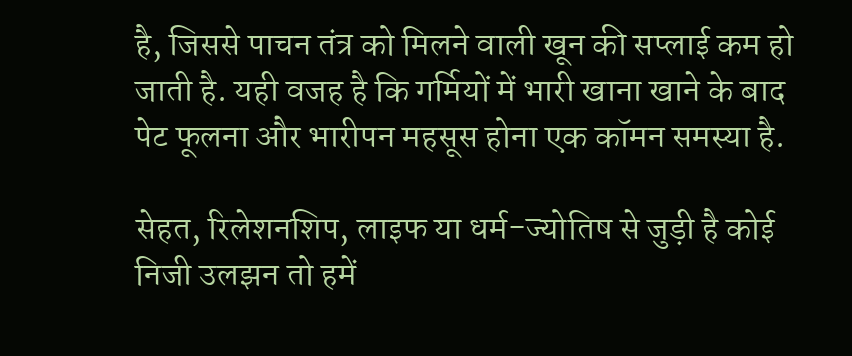है, जिससे पाचन तंत्र को मिलने वाली खून की सप्लाई कम हो जाती है. यही वजह है कि गर्मियों में भारी खाना खाने के बाद पेट फूलना और भारीपन महसूस होना एक कॉमन समस्या है.

सेहत, रिलेशनशिप, लाइफ या धर्म-ज्योतिष से जुड़ी है कोई निजी उलझन तो हमें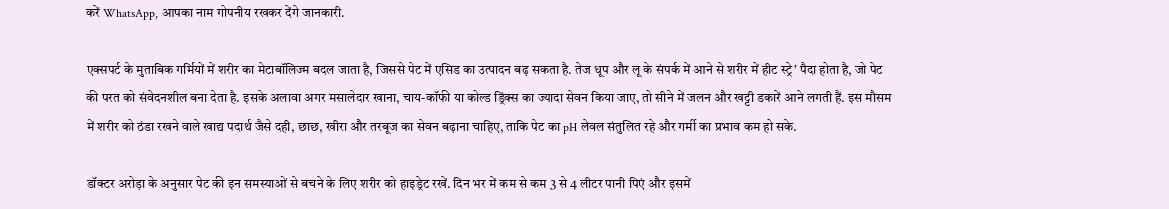करें WhatsApp, आपका नाम गोपनीय रखकर देंगे जानकारी.

एक्सपर्ट के मुताबिक गर्मियों में शरीर का मेटाबॉलिज्म बदल जाता है, जिससे पेट में एसिड का उत्पादन बढ़ सकता है. तेज धूप और लू के संपर्क में आने से शरीर में हीट स्ट्रे’ पैदा होता है, जो पेट की परत को संवेदनशील बना देता है. इसके अलावा अगर मसालेदार खाना, चाय-कॉफी या कोल्ड ड्रिंक्स का ज्यादा सेवन किया जाए, तो सीने में जलन और खट्टी डकारें आने लगती हैं. इस मौसम में शरीर को ठंडा रखने वाले खाद्य पदार्थ जैसे दही, छाछ, खीरा और तरबूज का सेवन बढ़ाना चाहिए, ताकि पेट का pH लेवल संतुलित रहे और गर्मी का प्रभाव कम हो सके.

डॉक्टर अरोड़ा के अनुसार पेट की इन समस्याओं से बचने के लिए शरीर को हाइड्रेट रखें. दिन भर में कम से कम 3 से 4 लीटर पानी पिएं और इसमें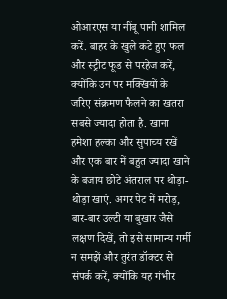ओआरएस या नींबू पानी शामिल करें. बाहर के खुले कटे हुए फल और स्ट्रीट फूड से परहेज करें, क्योंकि उन पर मक्खियों के जरिए संक्रमण फैलने का खतरा सबसे ज्यादा होता है. खाना हमेशा हल्का और सुपाच्य रखें और एक बार में बहुत ज्यादा खाने के बजाय छोटे अंतराल पर थोड़ा-थोड़ा खाएं. अगर पेट में मरोड़, बार-बार उल्टी या बुखार जैसे लक्षण दिखें, तो इसे सामान्य गर्मी न समझें और तुरंत डॉक्टर से संपर्क करें, क्योंकि यह गंभीर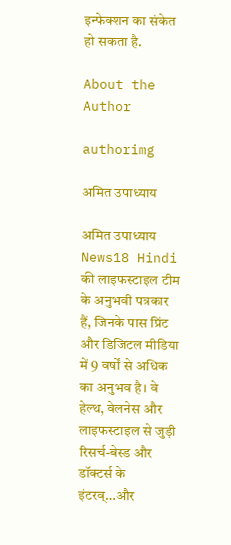इन्फेक्शन का संकेत हो सकता है.

About the Author

authorimg

अमित उपाध्याय

अमित उपाध्याय News18 Hindi की लाइफस्टाइल टीम के अनुभवी पत्रकार हैं, जिनके पास प्रिंट और डिजिटल मीडिया में 9 वर्षों से अधिक का अनुभव है। वे हेल्थ, वेलनेस और लाइफस्टाइल से जुड़ी रिसर्च-बेस्ड और डॉक्टर्स के इंटरव्…और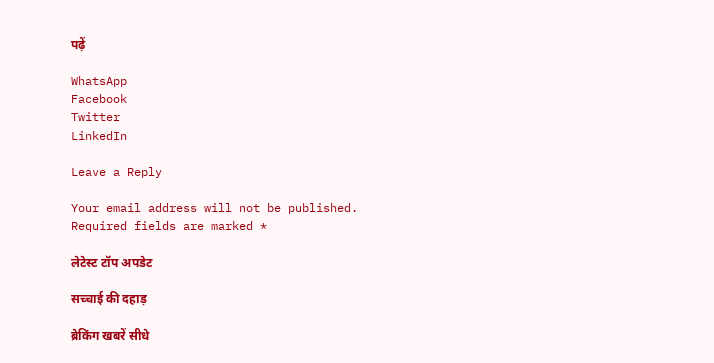पढ़ें

WhatsApp
Facebook
Twitter
LinkedIn

Leave a Reply

Your email address will not be published. Required fields are marked *

लेटेस्ट टॉप अपडेट

सच्चाई की दहाड़

ब्रेकिंग खबरें सीधे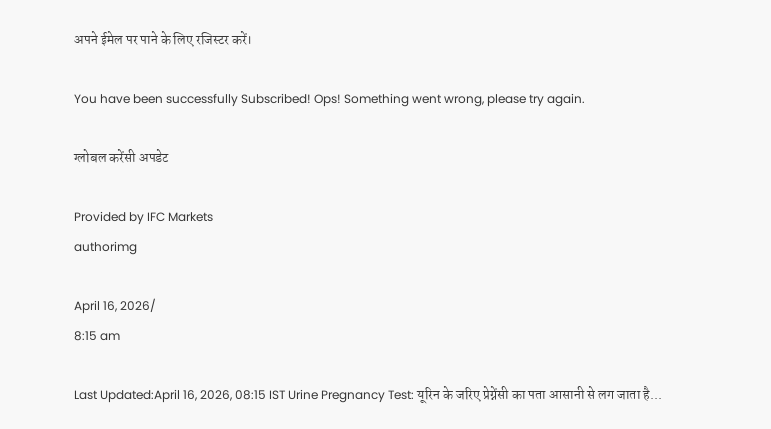अपने ईमेल पर पाने के लिए रजिस्टर करें।

You have been successfully Subscribed! Ops! Something went wrong, please try again.

ग्लोबल करेंसी अपडेट

Provided by IFC Markets
authorimg

April 16, 2026/
8:15 am

Last Updated:April 16, 2026, 08:15 IST Urine Pregnancy Test: यूरिन के जरिए प्रेग्नेंसी का पता आसानी से लग जाता है...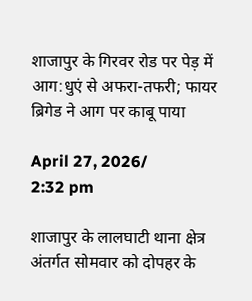शाजापुर के गिरवर रोड पर पेड़ में आग:धुएं से अफरा-तफरी; फायर ब्रिगेड ने आग पर काबू पाया

April 27, 2026/
2:32 pm

शाजापुर के लालघाटी थाना क्षेत्र अंतर्गत सोमवार को दोपहर के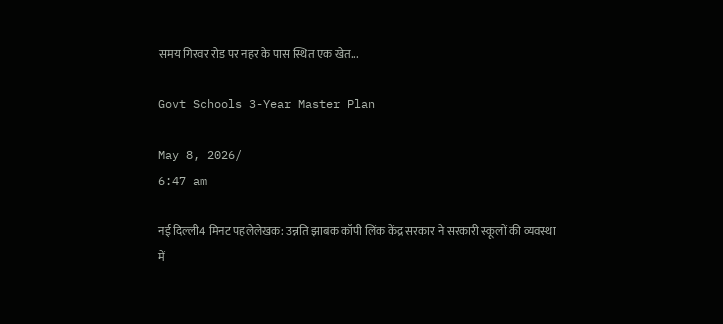समय गिरवर रोड पर नहर के पास स्थित एक खेत...

Govt Schools 3-Year Master Plan

May 8, 2026/
6:47 am

नई दिल्ली4 मिनट पहलेलेखक: उन्नति झाबक कॉपी लिंक केंद्र सरकार ने सरकारी स्कूलों की व्यवस्था में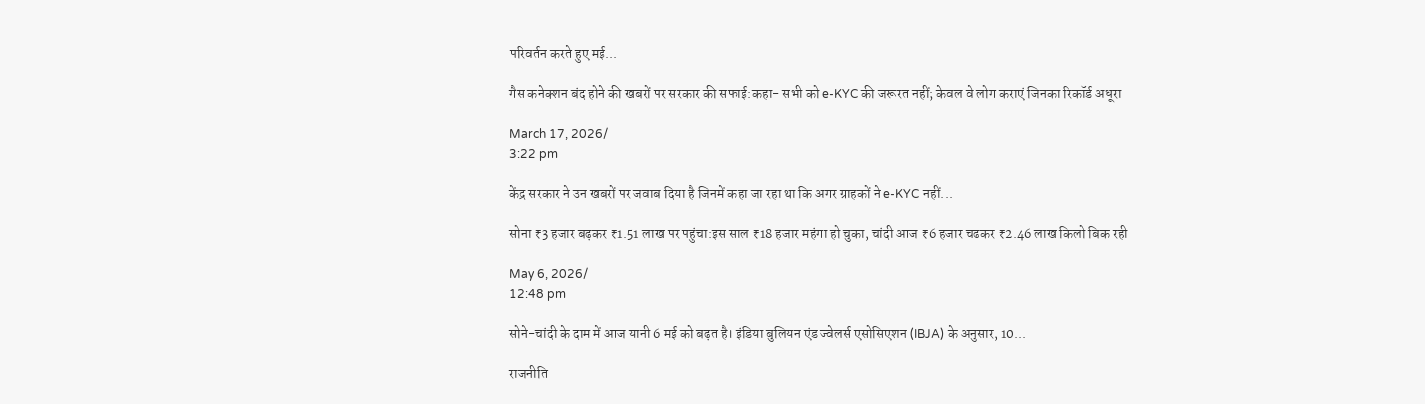परिवर्तन करते हुए मई...

गैस कनेक्शन बंद होने की खबरों पर सरकार की सफाई:कहा- सभी को e-KYC की जरूरत नहीं; केवल वे लोग कराएं जिनका रिकॉर्ड अधूरा

March 17, 2026/
3:22 pm

केंद्र सरकार ने उन खबरों पर जवाब दिया है जिनमें कहा जा रहा था कि अगर ग्राहकों ने e-KYC नहीं...

सोना ₹3 हजार बढ़कर ₹1.51 लाख पर पहुंचा:इस साल ₹18 हजार महंगा हो चुका, चांदी आज ₹6 हजार चढकर ₹2.46 लाख किलो बिक रही

May 6, 2026/
12:48 pm

सोने-चांदी के दाम में आज यानी 6 मई को बढ़त है। इंडिया बुलियन एंड ज्वेलर्स एसोसिएशन (IBJA) के अनुसार, 10...

राजनीति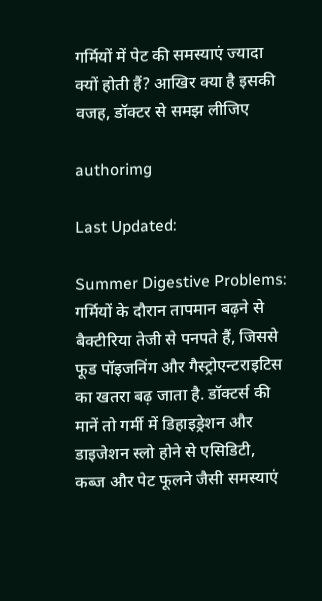गर्मियों में पेट की समस्याएं ज्यादा क्यों होती हैं? आखिर क्या है इसकी वजह, डॉक्टर से समझ लीजिए

authorimg

Last Updated:

Summer Digestive Problems: गर्मियों के दौरान तापमान बढ़ने से बैक्टीरिया तेजी से पनपते हैं, जिससे फूड पॉइजनिंग और गैस्ट्रोएन्टराइटिस का खतरा बढ़ जाता है. डॉक्टर्स की मानें तो गर्मी में डिहाइड्रेशन और डाइजेशन स्लो होने से एसिडिटी, कब्ज और पेट फूलने जैसी समस्याएं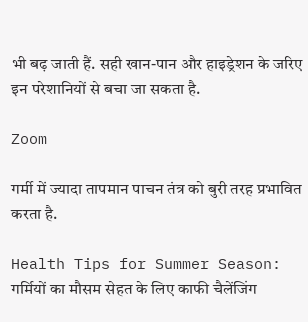भी बढ़ जाती हैं. सही खान-पान और हाइड्रेशन के जरिए इन परेशानियों से बचा जा सकता है.

Zoom

गर्मी में ज्यादा तापमान पाचन तंत्र को बुरी तरह प्रभावित करता है.

Health Tips for Summer Season: गर्मियों का मौसम सेहत के लिए काफी चैलेंजिंग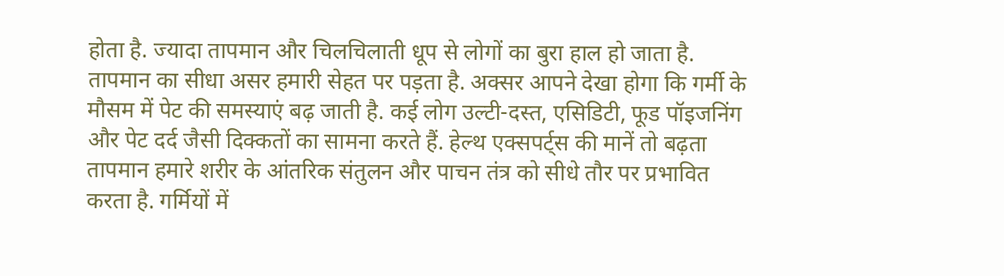होता है. ज्यादा तापमान और चिलचिलाती धूप से लोगों का बुरा हाल हो जाता है. तापमान का सीधा असर हमारी सेहत पर पड़ता है. अक्सर आपने देखा होगा कि गर्मी के मौसम में पेट की समस्याएं बढ़ जाती है. कई लोग उल्टी-दस्त, एसिडिटी, फूड पॉइजनिंग और पेट दर्द जैसी दिक्कतों का सामना करते हैं. हेल्थ एक्सपर्ट्स की मानें तो बढ़ता तापमान हमारे शरीर के आंतरिक संतुलन और पाचन तंत्र को सीधे तौर पर प्रभावित करता है. गर्मियों में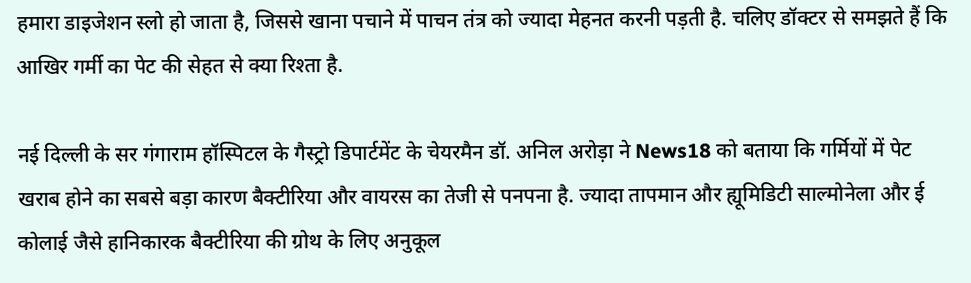हमारा डाइजेशन स्लो हो जाता है, जिससे खाना पचाने में पाचन तंत्र को ज्यादा मेहनत करनी पड़ती है. चलिए डॉक्टर से समझते हैं कि आखिर गर्मी का पेट की सेहत से क्या रिश्ता है.

नई दिल्ली के सर गंगाराम हॉस्पिटल के गैस्ट्रो डिपार्टमेंट के चेयरमैन डॉ. अनिल अरोड़ा ने News18 को बताया कि गर्मियों में पेट खराब होने का सबसे बड़ा कारण बैक्टीरिया और वायरस का तेजी से पनपना है. ज्यादा तापमान और ह्यूमिडिटी साल्मोनेला और ई कोलाई जैसे हानिकारक बैक्टीरिया की ग्रोथ के लिए अनुकूल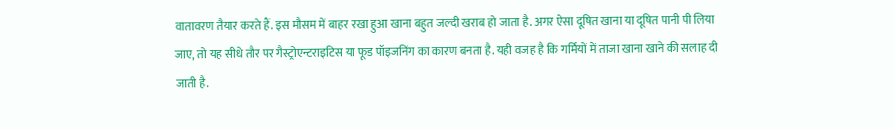वातावरण तैयार करते हैं. इस मौसम में बाहर रखा हुआ खाना बहुत जल्दी खराब हो जाता है. अगर ऐसा दूषित खाना या दूषित पानी पी लिया जाए, तो यह सीधे तौर पर गैस्ट्रोएन्टराइटिस या फूड पॉइजनिंग का कारण बनता है. यही वजह है कि गर्मियों में ताजा खाना खाने की सलाह दी जाती है.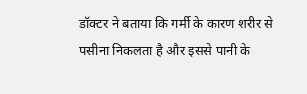डॉक्टर ने बताया कि गर्मी के कारण शरीर से पसीना निकलता है और इससे पानी के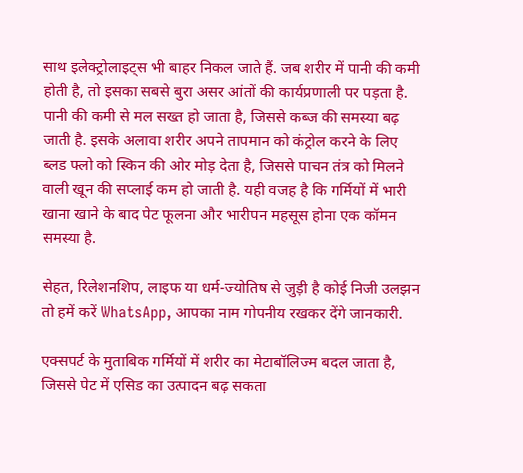साथ इलेक्ट्रोलाइट्स भी बाहर निकल जाते हैं. जब शरीर में पानी की कमी होती है, तो इसका सबसे बुरा असर आंतों की कार्यप्रणाली पर पड़ता है. पानी की कमी से मल सख्त हो जाता है, जिससे कब्ज की समस्या बढ़ जाती है. इसके अलावा शरीर अपने तापमान को कंट्रोल करने के लिए ब्लड फ्लो को स्किन की ओर मोड़ देता है, जिससे पाचन तंत्र को मिलने वाली खून की सप्लाई कम हो जाती है. यही वजह है कि गर्मियों में भारी खाना खाने के बाद पेट फूलना और भारीपन महसूस होना एक कॉमन समस्या है.

सेहत, रिलेशनशिप, लाइफ या धर्म-ज्योतिष से जुड़ी है कोई निजी उलझन तो हमें करें WhatsApp, आपका नाम गोपनीय रखकर देंगे जानकारी.

एक्सपर्ट के मुताबिक गर्मियों में शरीर का मेटाबॉलिज्म बदल जाता है, जिससे पेट में एसिड का उत्पादन बढ़ सकता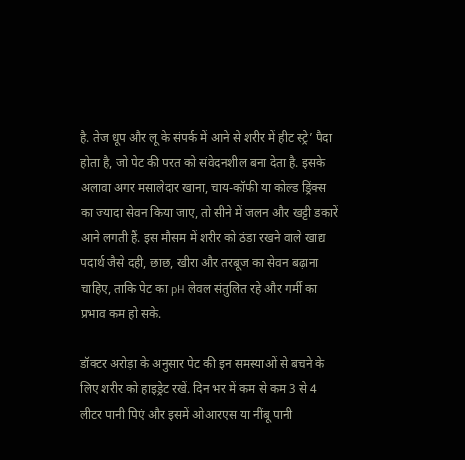है. तेज धूप और लू के संपर्क में आने से शरीर में हीट स्ट्रे’ पैदा होता है, जो पेट की परत को संवेदनशील बना देता है. इसके अलावा अगर मसालेदार खाना, चाय-कॉफी या कोल्ड ड्रिंक्स का ज्यादा सेवन किया जाए, तो सीने में जलन और खट्टी डकारें आने लगती हैं. इस मौसम में शरीर को ठंडा रखने वाले खाद्य पदार्थ जैसे दही, छाछ, खीरा और तरबूज का सेवन बढ़ाना चाहिए, ताकि पेट का pH लेवल संतुलित रहे और गर्मी का प्रभाव कम हो सके.

डॉक्टर अरोड़ा के अनुसार पेट की इन समस्याओं से बचने के लिए शरीर को हाइड्रेट रखें. दिन भर में कम से कम 3 से 4 लीटर पानी पिएं और इसमें ओआरएस या नींबू पानी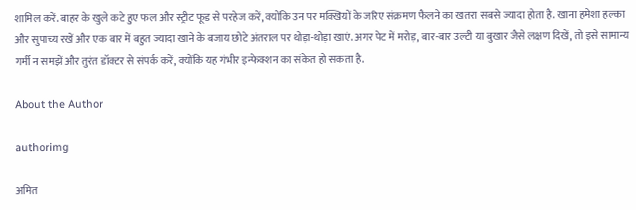शामिल करें. बाहर के खुले कटे हुए फल और स्ट्रीट फूड से परहेज करें, क्योंकि उन पर मक्खियों के जरिए संक्रमण फैलने का खतरा सबसे ज्यादा होता है. खाना हमेशा हल्का और सुपाच्य रखें और एक बार में बहुत ज्यादा खाने के बजाय छोटे अंतराल पर थोड़ा-थोड़ा खाएं. अगर पेट में मरोड़, बार-बार उल्टी या बुखार जैसे लक्षण दिखें, तो इसे सामान्य गर्मी न समझें और तुरंत डॉक्टर से संपर्क करें, क्योंकि यह गंभीर इन्फेक्शन का संकेत हो सकता है.

About the Author

authorimg

अमित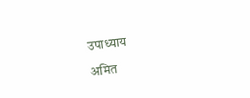उपाध्याय

अमित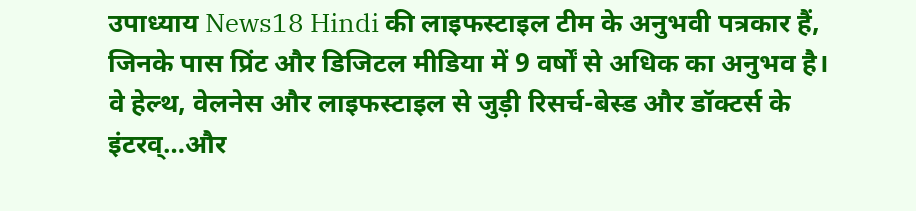उपाध्याय News18 Hindi की लाइफस्टाइल टीम के अनुभवी पत्रकार हैं, जिनके पास प्रिंट और डिजिटल मीडिया में 9 वर्षों से अधिक का अनुभव है। वे हेल्थ, वेलनेस और लाइफस्टाइल से जुड़ी रिसर्च-बेस्ड और डॉक्टर्स के इंटरव्…और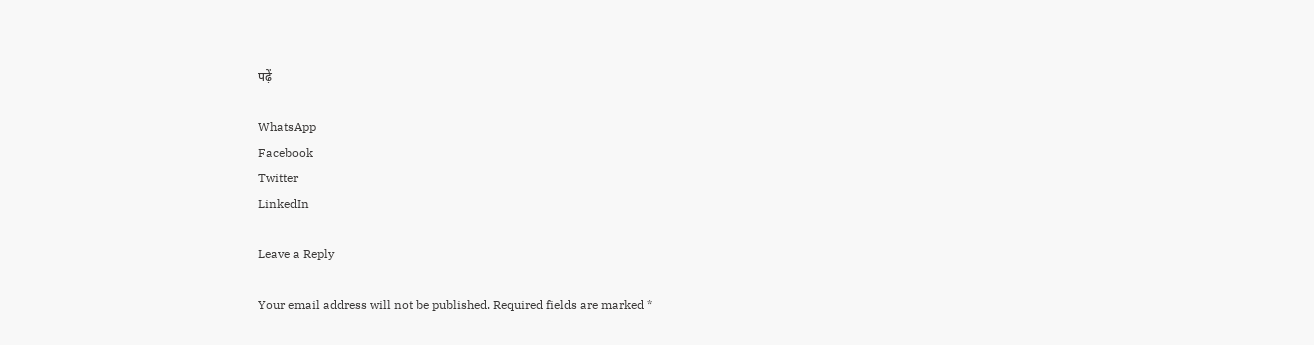पढ़ें

WhatsApp
Facebook
Twitter
LinkedIn

Leave a Reply

Your email address will not be published. Required fields are marked *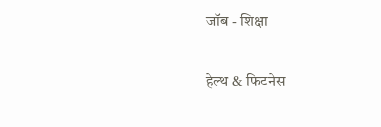जॉब - शिक्षा

हेल्थ & फिटनेस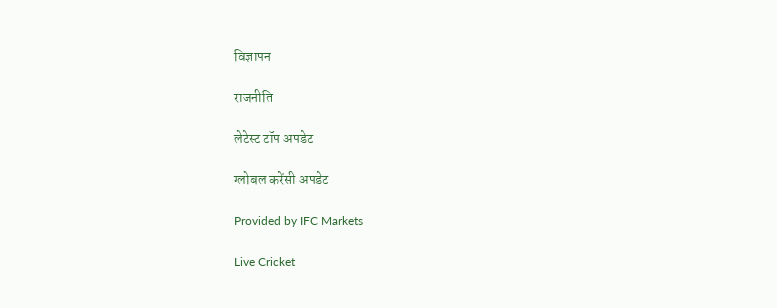विज्ञापन

राजनीति

लेटेस्ट टॉप अपडेट

ग्लोबल करेंसी अपडेट

Provided by IFC Markets

Live Cricket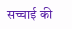सच्चाई की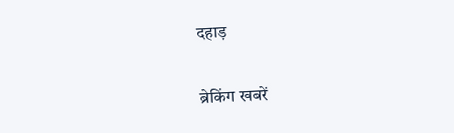दहाड़

ब्रेकिंग खबरें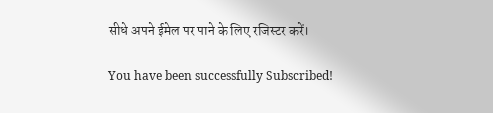सीधे अपने ईमेल पर पाने के लिए रजिस्टर करें।

You have been successfully Subscribed!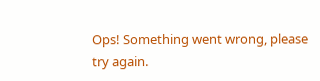Ops! Something went wrong, please try again.